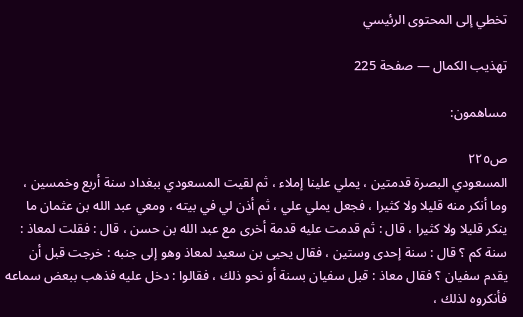تخطي إلى المحتوى الرئيسي

تهذيب الكمال — صفحة 225

مساهمون:

ص٢٢٥
المسعودي البصرة قدمتين ، يملي علينا إملاء ، ثم لقيت المسعودي ببغداد سنة أربع وخمسين ، وما أنكر منه قليلا ولا كثيرا ، فجعل يملي علي ، ثم أذن لي في بيته ، ومعي عبد الله بن عثمان ما ينكر قليلا ولا كثيرا ، قال : ثم قدمت عليه قدمة أخرى مع عبد الله بن حسن ، قال : فقلت لمعاذ : سنة كم ؟ قال : سنة إحدى وستين ، فقال يحيى بن سعيد لمعاذ وهو إلى جنبه : خرجت قبل أن يقدم سفيان ؟ فقال معاذ : قبل سفيان بسنة أو نحو ذلك ، فقالوا : دخل عليه فذهب ببعض سماعه فأنكروه لذلك ،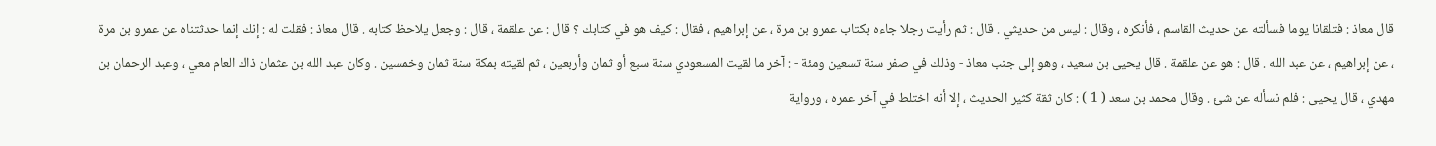قال معاذ : فتلقانا يوما فسألته عن حديث القاسم ، فأنكره ، وقال : ليس من حديثي . قال : ثم رأيت رجلا جاءه بكتاب عمرو بن مرة ، عن إبراهيم ، فقال : كيف هو في كتابك ؟ قال : عن علقمة ، قال : وجعل يلاحظ كتابه . قال معاذ : فقلت له : إنك إنما حدثتناه عن عمرو بن مرة ، عن إبراهيم ، عن عبد الله . قال : هو عن علقمة . قال يحيى بن سعيد ، وهو إلى جنب معاذ - وذلك في صفر سنة تسعين ومئة - : آخر ما لقيت المسعودي سنة سبع أو ثمان وأربعين ، ثم لقيته بمكة سنة ثمان وخمسين . وكان عبد الله بن عثمان ذاك العام معي ، وعبد الرحمان بن مهدي ، قال يحيى : فلم نسأله عن شئ . وقال محمد بن سعد ( 1 ) : كان ثقة كثير الحديث ، إلا أنه اختلط في آخر عمره ، ورواية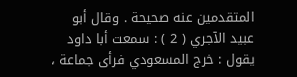المتقدمين عنه صحيحة . وقال أبو عبيد الآجري ( 2 ) : سمعت أبا داود يقول : خرج المسعودي فرأى جماعة ،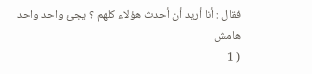فقال : أنا أريد أن أحدث هؤلاء كلهم ؟ يجئ واحد واحد
هامش
( 1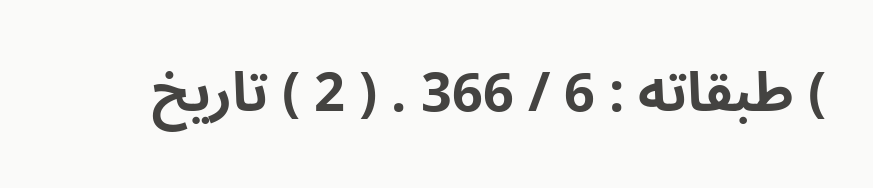) طبقاته : 6 / 366 . ( 2 ) تاريخ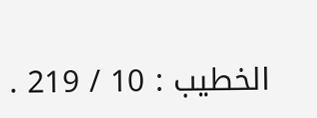الخطيب : 10 / 219 .